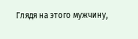Глядя на этого мужчину,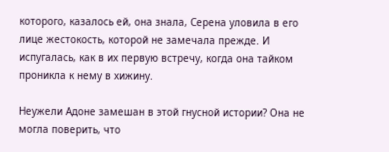которого, казалось ей, она знала, Серена уловила в его лице жестокость, которой не замечала прежде. И испугалась, как в их первую встречу, когда она тайком проникла к нему в хижину.

Неужели Адоне замешан в этой гнусной истории? Она не могла поверить, что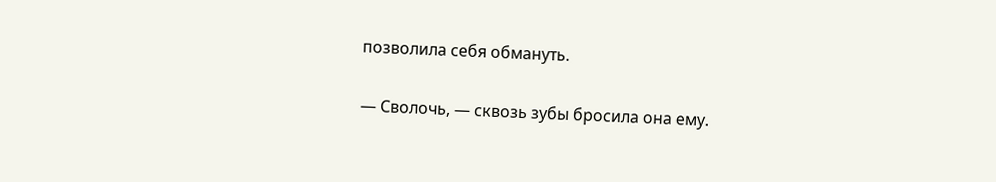позволила себя обмануть.

— Сволочь, — сквозь зубы бросила она ему.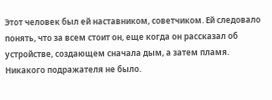Этот человек был ей наставником, советчиком. Ей следовало понять, что за всем стоит он, еще когда он рассказал об устройстве, создающем сначала дым, а затем пламя. Никакого подражателя не было.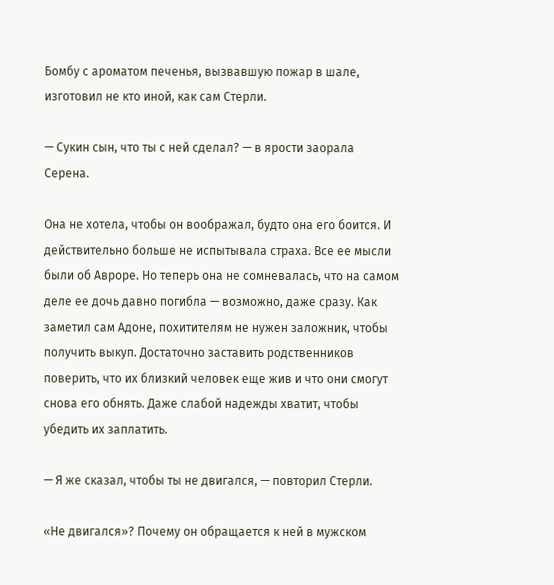Бомбу с ароматом печенья, вызвавшую пожар в шале, изготовил не кто иной, как сам Стерли.

— Сукин сын, что ты с ней сделал? — в ярости заорала Серена.

Она не хотела, чтобы он воображал, будто она его боится. И действительно больше не испытывала страха. Все ее мысли были об Авроре. Но теперь она не сомневалась, что на самом деле ее дочь давно погибла — возможно, даже сразу. Как заметил сам Адоне, похитителям не нужен заложник, чтобы получить выкуп. Достаточно заставить родственников поверить, что их близкий человек еще жив и что они смогут снова его обнять. Даже слабой надежды хватит, чтобы убедить их заплатить.

— Я же сказал, чтобы ты не двигался, — повторил Стерли.

«Не двигался»? Почему он обращается к ней в мужском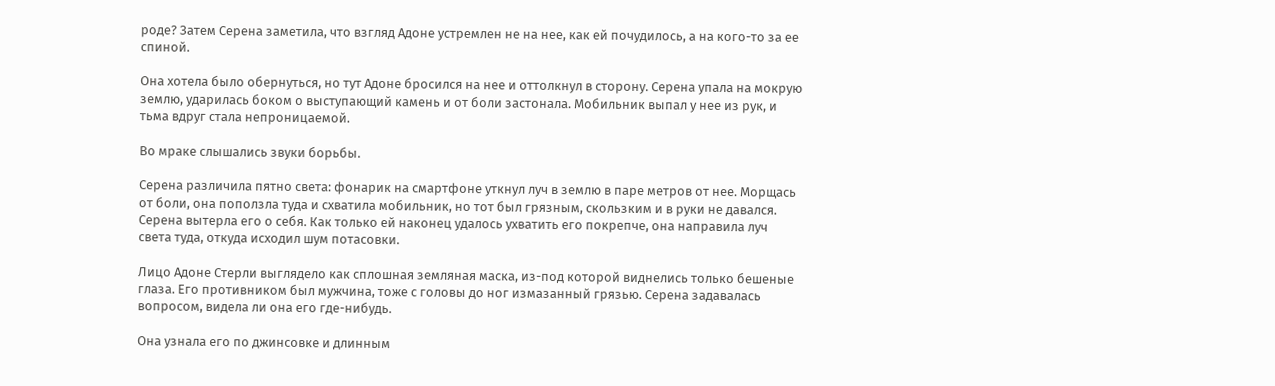роде? Затем Серена заметила, что взгляд Адоне устремлен не на нее, как ей почудилось, а на кого-то за ее спиной.

Она хотела было обернуться, но тут Адоне бросился на нее и оттолкнул в сторону. Серена упала на мокрую землю, ударилась боком о выступающий камень и от боли застонала. Мобильник выпал у нее из рук, и тьма вдруг стала непроницаемой.

Во мраке слышались звуки борьбы.

Серена различила пятно света: фонарик на смартфоне уткнул луч в землю в паре метров от нее. Морщась от боли, она поползла туда и схватила мобильник, но тот был грязным, скользким и в руки не давался. Серена вытерла его о себя. Как только ей наконец удалось ухватить его покрепче, она направила луч света туда, откуда исходил шум потасовки.

Лицо Адоне Стерли выглядело как сплошная земляная маска, из-под которой виднелись только бешеные глаза. Его противником был мужчина, тоже с головы до ног измазанный грязью. Серена задавалась вопросом, видела ли она его где-нибудь.

Она узнала его по джинсовке и длинным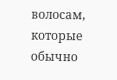волосам, которые обычно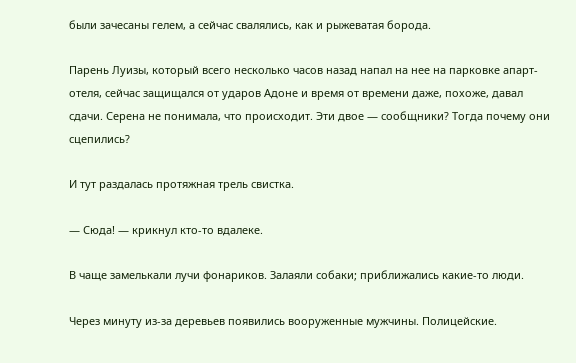были зачесаны гелем, а сейчас свалялись, как и рыжеватая борода.

Парень Луизы, который всего несколько часов назад напал на нее на парковке апарт-отеля, сейчас защищался от ударов Адоне и время от времени даже, похоже, давал сдачи. Серена не понимала, что происходит. Эти двое — сообщники? Тогда почему они сцепились?

И тут раздалась протяжная трель свистка.

— Сюда! — крикнул кто-то вдалеке.

В чаще замелькали лучи фонариков. Залаяли собаки; приближались какие-то люди.

Через минуту из-за деревьев появились вооруженные мужчины. Полицейские.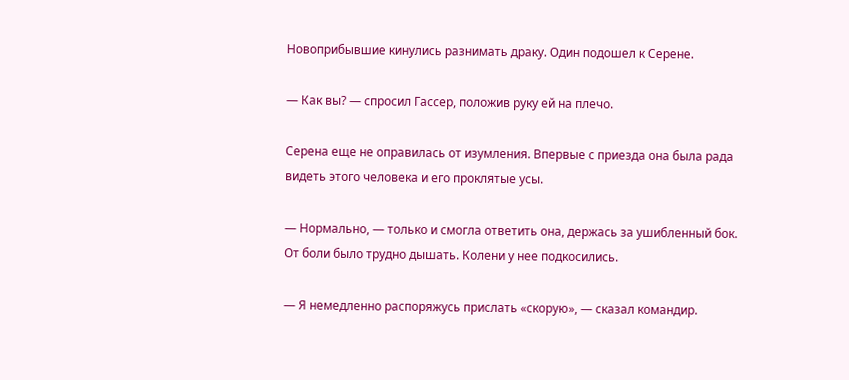Новоприбывшие кинулись разнимать драку. Один подошел к Серене.

— Как вы? — спросил Гассер, положив руку ей на плечо.

Серена еще не оправилась от изумления. Впервые с приезда она была рада видеть этого человека и его проклятые усы.

— Нормально, — только и смогла ответить она, держась за ушибленный бок. От боли было трудно дышать. Колени у нее подкосились.

— Я немедленно распоряжусь прислать «скорую», — сказал командир.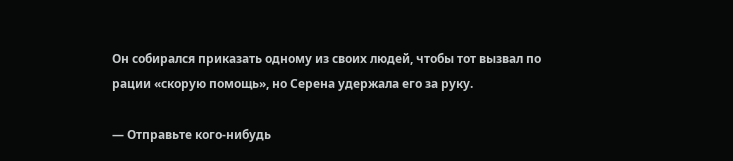Он собирался приказать одному из своих людей, чтобы тот вызвал по рации «скорую помощь», но Серена удержала его за руку.

— Отправьте кого-нибудь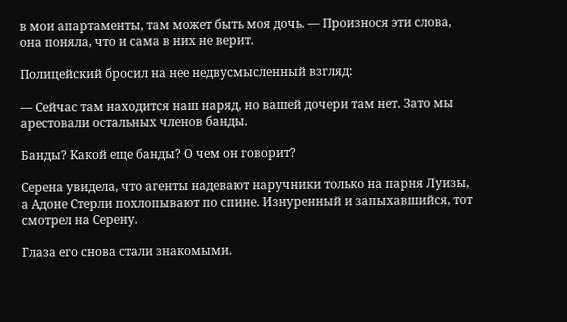в мои апартаменты, там может быть моя дочь. — Произнося эти слова, она поняла, что и сама в них не верит.

Полицейский бросил на нее недвусмысленный взгляд:

— Сейчас там находится наш наряд, но вашей дочери там нет. Зато мы арестовали остальных членов банды.

Банды? Какой еще банды? О чем он говорит?

Серена увидела, что агенты надевают наручники только на парня Луизы, а Адоне Стерли похлопывают по спине. Изнуренный и запыхавшийся, тот смотрел на Серену.

Глаза его снова стали знакомыми.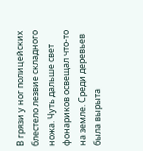В грязи у ног полицейских блестело лезвие складного ножа. Чуть дальше свет фонариков освещал что-то на земле. Среди деревьев была вырыта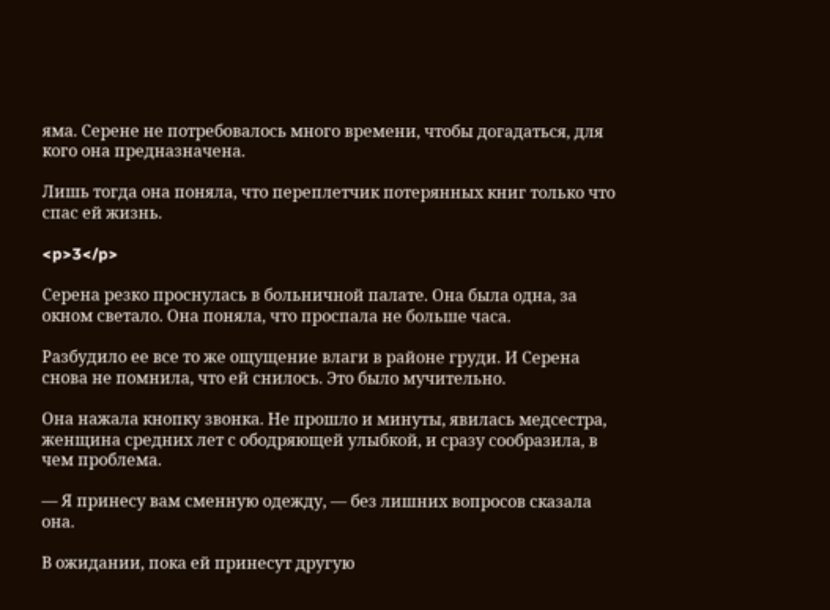яма. Серене не потребовалось много времени, чтобы догадаться, для кого она предназначена.

Лишь тогда она поняла, что переплетчик потерянных книг только что спас ей жизнь.

<p>3</p>

Серена резко проснулась в больничной палате. Она была одна, за окном светало. Она поняла, что проспала не больше часа.

Разбудило ее все то же ощущение влаги в районе груди. И Серена снова не помнила, что ей снилось. Это было мучительно.

Она нажала кнопку звонка. Не прошло и минуты, явилась медсестра, женщина средних лет с ободряющей улыбкой, и сразу сообразила, в чем проблема.

— Я принесу вам сменную одежду, — без лишних вопросов сказала она.

В ожидании, пока ей принесут другую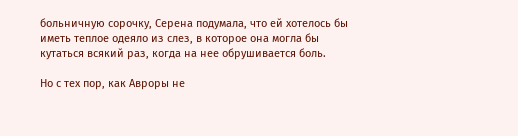больничную сорочку, Серена подумала, что ей хотелось бы иметь теплое одеяло из слез, в которое она могла бы кутаться всякий раз, когда на нее обрушивается боль.

Но с тех пор, как Авроры не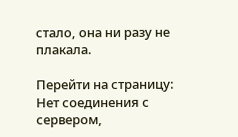стало, она ни разу не плакала.

Перейти на страницу:
Нет соединения с сервером,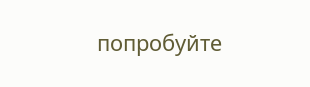попробуйте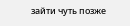зайти чуть позже